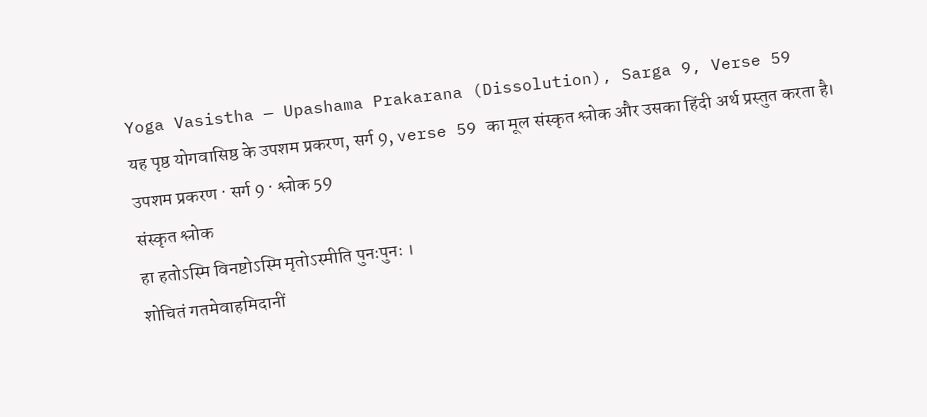Yoga Vasistha — Upashama Prakarana (Dissolution), Sarga 9, Verse 59
यह पृष्ठ योगवासिष्ठ के उपशम प्रकरण, सर्ग 9, verse 59 का मूल संस्कृत श्लोक और उसका हिंदी अर्थ प्रस्तुत करता है।
उपशम प्रकरण · सर्ग 9 · श्लोक 59
संस्कृत श्लोक
हा हतोऽस्मि विनष्टोऽस्मि मृतोऽस्मीति पुनःपुनः ।
शोचितं गतमेवाहमिदानीं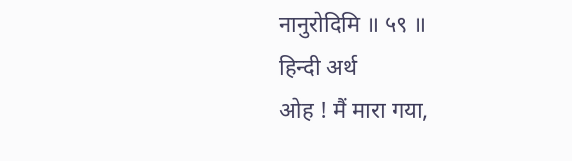नानुरोदिमि ॥ ५९ ॥
हिन्दी अर्थ
ओह ! मैं मारा गया,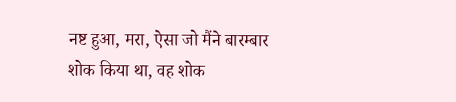नष्ट हुआ, मरा, ऐसा जो मैंने बारम्बार शोक किया था, वह शोक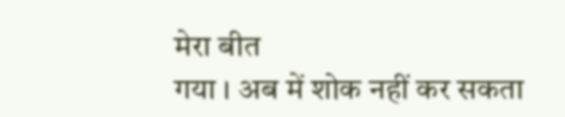मेरा बीत
गया । अब में शोक नहीं कर सकता